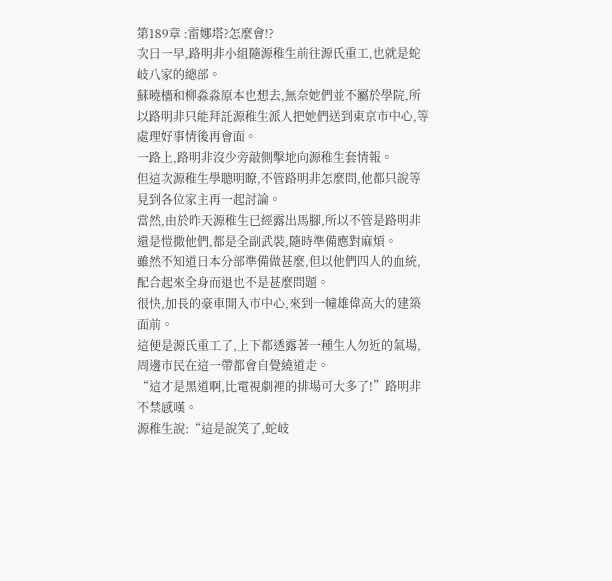第189章 :雷娜塔?怎麼會!?
次日一早,路明非小組隨源稚生前往源氏重工,也就是蛇岐八家的總部。
蘇曉檣和柳淼淼原本也想去,無奈她們並不屬於學院,所以路明非只能拜託源稚生派人把她們送到東京市中心,等處理好事情後再會面。
一路上,路明非沒少旁敲側擊地向源稚生套情報。
但這次源稚生學聰明瞭,不管路明非怎麼問,他都只說等見到各位家主再一起討論。
當然,由於昨天源稚生已經露出馬腳,所以不管是路明非還是愷撒他們,都是全副武裝,隨時準備應對麻煩。
雖然不知道日本分部準備做甚麼,但以他們四人的血統,配合起來全身而退也不是甚麼問題。
很快,加長的豪車開入市中心,來到一幢雄偉高大的建築面前。
這便是源氏重工了,上下都透露著一種生人勿近的氣場,周邊市民在這一帶都會自覺繞道走。
“這才是黑道啊,比電視劇裡的排場可大多了!”路明非不禁感嘆。
源稚生說:“這是說笑了,蛇岐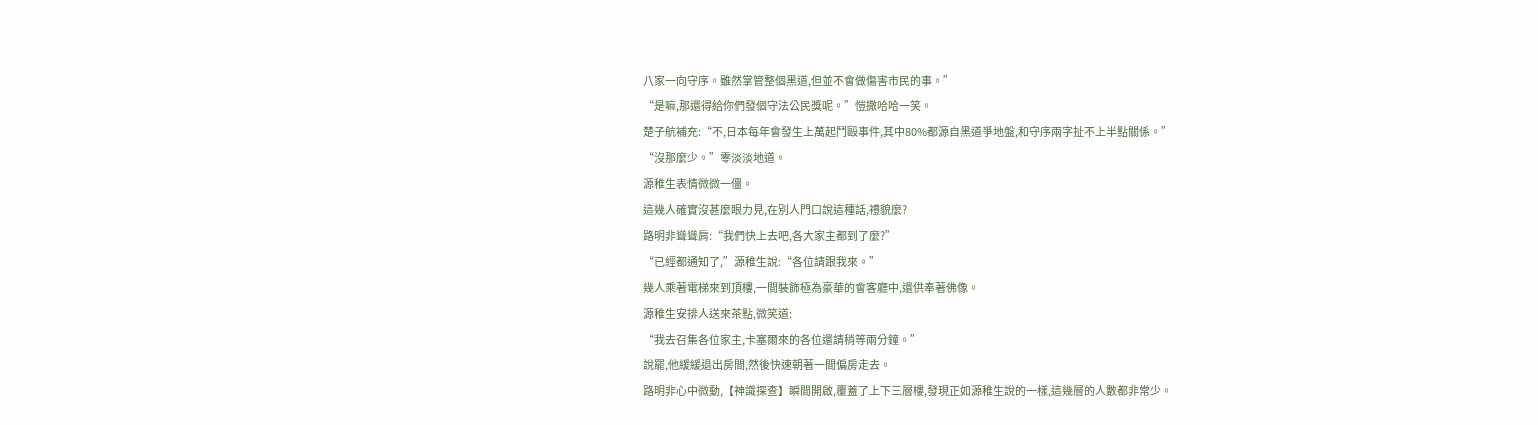八家一向守序。雖然掌管整個黑道,但並不會做傷害市民的事。”
“是嘛,那還得給你們發個守法公民獎呢。”愷撒哈哈一笑。
楚子航補充:“不,日本每年會發生上萬起鬥毆事件,其中80%都源自黑道爭地盤,和守序兩字扯不上半點關係。”
“沒那麼少。”零淡淡地道。
源稚生表情微微一僵。
這幾人確實沒甚麼眼力見,在別人門口說這種話,禮貌麼?
路明非聳聳肩:“我們快上去吧,各大家主都到了麼?”
“已經都通知了,”源稚生說:“各位請跟我來。”
幾人乘著電梯來到頂樓,一間裝飾極為豪華的會客廳中,還供奉著佛像。
源稚生安排人送來茶點,微笑道:
“我去召集各位家主,卡塞爾來的各位還請稍等兩分鐘。”
說罷,他緩緩退出房間,然後快速朝著一間偏房走去。
路明非心中微動,【神識探查】瞬間開啟,覆蓋了上下三層樓,發現正如源稚生說的一樣,這幾層的人數都非常少。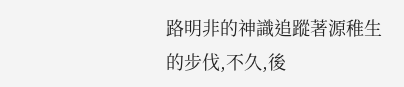路明非的神識追蹤著源稚生的步伐,不久,後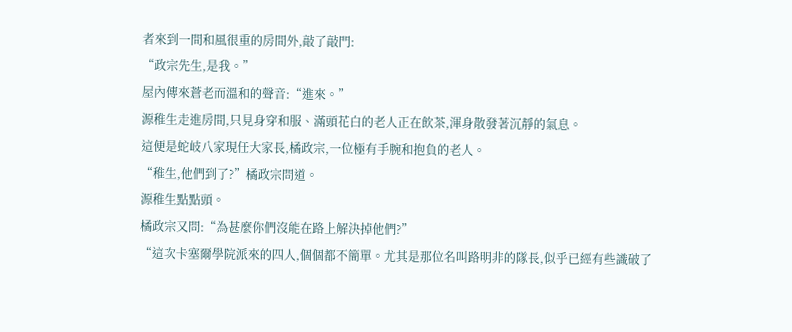者來到一間和風很重的房間外,敲了敲門:
“政宗先生,是我。”
屋內傳來蒼老而溫和的聲音:“進來。”
源稚生走進房間,只見身穿和服、滿頭花白的老人正在飲茶,渾身散發著沉靜的氣息。
這便是蛇岐八家現任大家長,橘政宗,一位極有手腕和抱負的老人。
“稚生,他們到了?”橘政宗問道。
源稚生點點頭。
橘政宗又問:“為甚麼你們沒能在路上解決掉他們?”
“這次卡塞爾學院派來的四人,個個都不簡單。尤其是那位名叫路明非的隊長,似乎已經有些識破了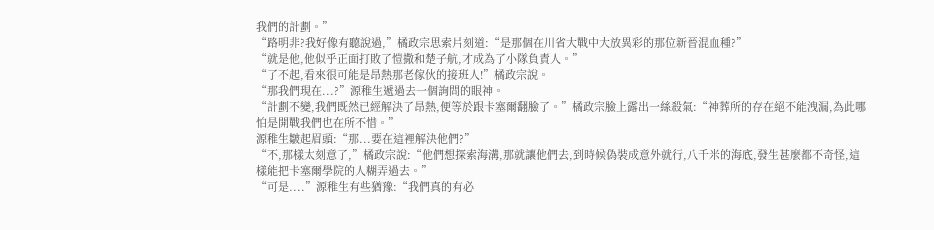我們的計劃。”
“路明非?我好像有聽說過,”橘政宗思索片刻道:“是那個在川省大戰中大放異彩的那位新晉混血種?”
“就是他,他似乎正面打敗了愷撒和楚子航,才成為了小隊負責人。”
“了不起,看來很可能是昂熱那老傢伙的接班人!”橘政宗說。
“那我們現在...?”源稚生遞過去一個詢問的眼神。
“計劃不變,我們既然已經解決了昂熱,便等於跟卡塞爾翻臉了。”橘政宗臉上露出一絲殺氣:“神葬所的存在絕不能洩漏,為此哪怕是開戰我們也在所不惜。”
源稚生皺起眉頭:“那...要在這裡解決他們?”
“不,那樣太刻意了,”橘政宗說:“他們想探索海溝,那就讓他們去,到時候偽裝成意外就行,八千米的海底,發生甚麼都不奇怪,這樣能把卡塞爾學院的人糊弄過去。”
“可是....”源稚生有些猶豫:“我們真的有必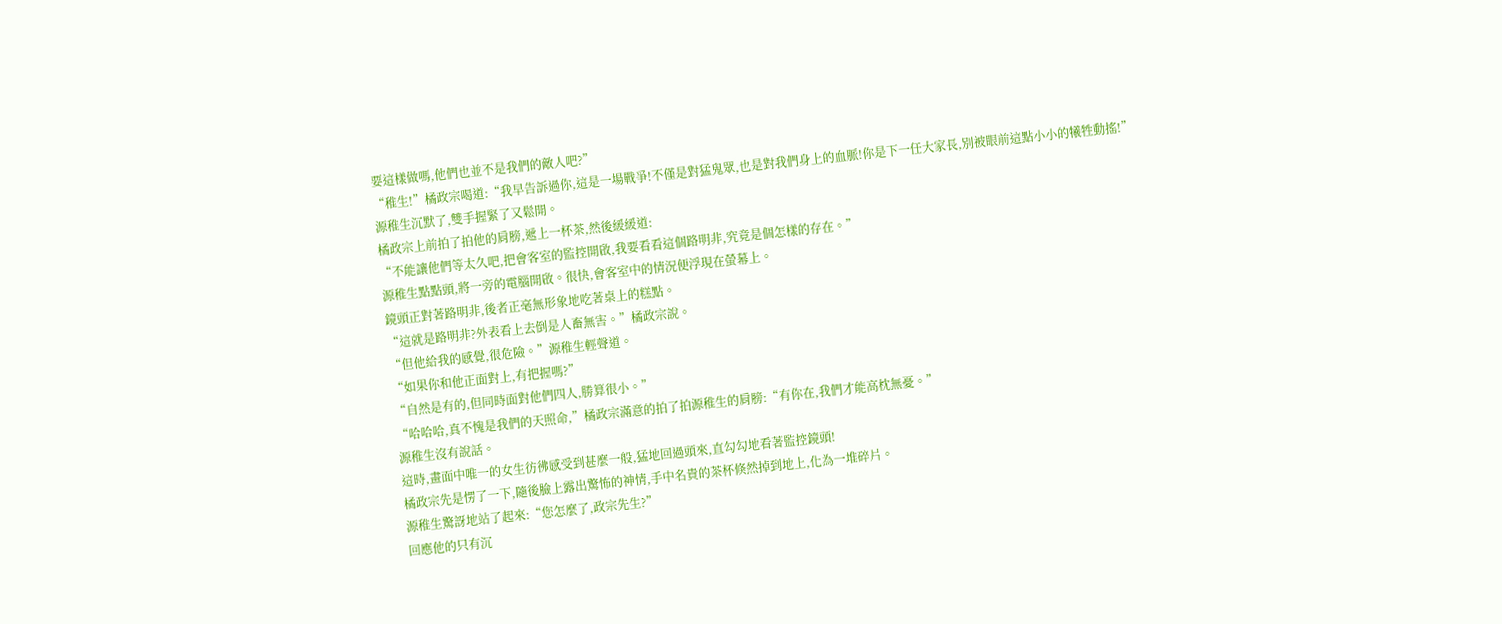要這樣做嗎,他們也並不是我們的敵人吧?”
“稚生!”橘政宗喝道:“我早告訴過你,這是一場戰爭!不僅是對猛鬼眾,也是對我們身上的血脈!你是下一任大家長,別被眼前這點小小的犧牲動搖!”
源稚生沉默了,雙手握緊了又鬆開。
橘政宗上前拍了拍他的肩膀,遞上一杯茶,然後緩緩道:
“不能讓他們等太久吧,把會客室的監控開啟,我要看看這個路明非,究竟是個怎樣的存在。”
源稚生點點頭,將一旁的電腦開啟。很快,會客室中的情況便浮現在螢幕上。
鏡頭正對著路明非,後者正毫無形象地吃著桌上的糕點。
“這就是路明非?外表看上去倒是人畜無害。”橘政宗說。
“但他給我的感覺,很危險。”源稚生輕聲道。
“如果你和他正面對上,有把握嗎?”
“自然是有的,但同時面對他們四人,勝算很小。”
“哈哈哈,真不愧是我們的天照命,”橘政宗滿意的拍了拍源稚生的肩膀:“有你在,我們才能高枕無憂。”
源稚生沒有說話。
這時,畫面中唯一的女生彷彿感受到甚麼一般,猛地回過頭來,直勾勾地看著監控鏡頭!
橘政宗先是愣了一下,隨後臉上露出驚怖的神情,手中名貴的茶杯倏然掉到地上,化為一堆碎片。
源稚生驚訝地站了起來:“您怎麼了,政宗先生?”
回應他的只有沉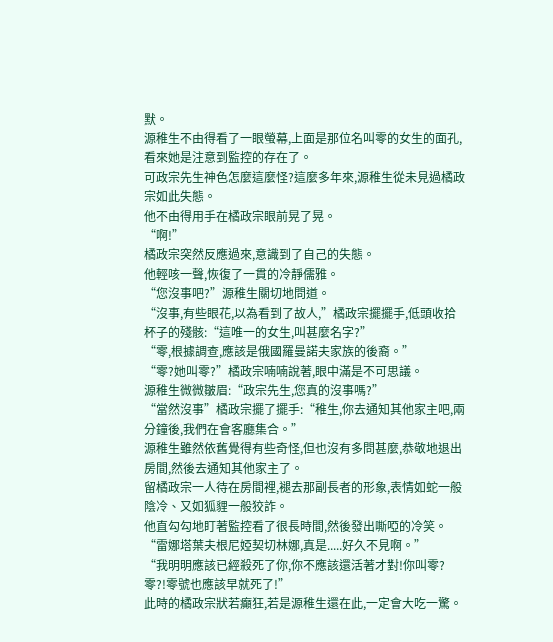默。
源稚生不由得看了一眼螢幕,上面是那位名叫零的女生的面孔,看來她是注意到監控的存在了。
可政宗先生神色怎麼這麼怪?這麼多年來,源稚生從未見過橘政宗如此失態。
他不由得用手在橘政宗眼前晃了晃。
“啊!”
橘政宗突然反應過來,意識到了自己的失態。
他輕咳一聲,恢復了一貫的冷靜儒雅。
“您沒事吧?”源稚生關切地問道。
“沒事,有些眼花,以為看到了故人,”橘政宗擺擺手,低頭收拾杯子的殘骸:“這唯一的女生,叫甚麼名字?”
“零,根據調查,應該是俄國羅曼諾夫家族的後裔。”
“零?她叫零?”橘政宗喃喃說著,眼中滿是不可思議。
源稚生微微皺眉:“政宗先生,您真的沒事嗎?”
“當然沒事”橘政宗擺了擺手:“稚生,你去通知其他家主吧,兩分鐘後,我們在會客廳集合。”
源稚生雖然依舊覺得有些奇怪,但也沒有多問甚麼,恭敬地退出房間,然後去通知其他家主了。
留橘政宗一人待在房間裡,褪去那副長者的形象,表情如蛇一般陰冷、又如狐貍一般狡詐。
他直勾勾地盯著監控看了很長時間,然後發出嘶啞的冷笑。
“雷娜塔葉夫根尼婭契切林娜,真是.....好久不見啊。”
“我明明應該已經殺死了你,你不應該還活著才對!你叫零?零?!零號也應該早就死了!”
此時的橘政宗狀若癲狂,若是源稚生還在此,一定會大吃一驚。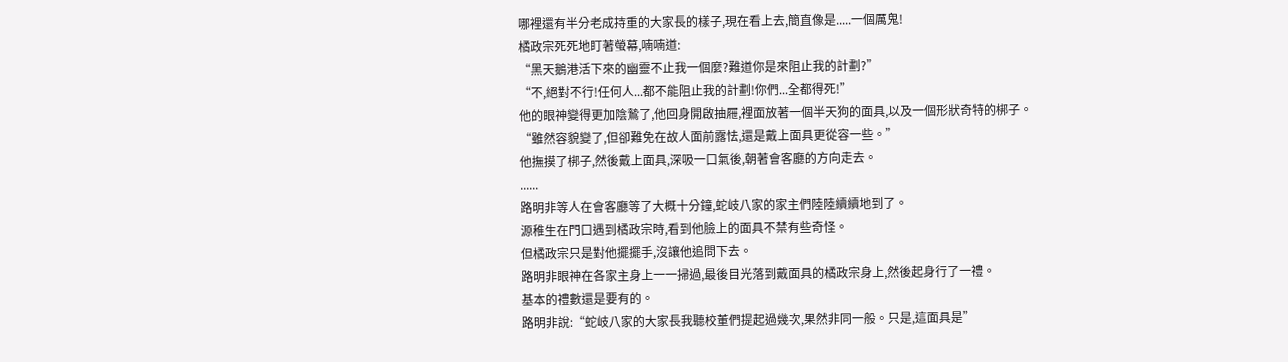哪裡還有半分老成持重的大家長的樣子,現在看上去,簡直像是.....一個厲鬼!
橘政宗死死地盯著螢幕,喃喃道:
“黑天鵝港活下來的幽靈不止我一個麼?難道你是來阻止我的計劃?”
“不,絕對不行!任何人...都不能阻止我的計劃!你們...全都得死!”
他的眼神變得更加陰鷙了,他回身開啟抽屜,裡面放著一個半天狗的面具,以及一個形狀奇特的梆子。
“雖然容貌變了,但卻難免在故人面前露怯,還是戴上面具更從容一些。”
他撫摸了梆子,然後戴上面具,深吸一口氣後,朝著會客廳的方向走去。
......
路明非等人在會客廳等了大概十分鐘,蛇岐八家的家主們陸陸續續地到了。
源稚生在門口遇到橘政宗時,看到他臉上的面具不禁有些奇怪。
但橘政宗只是對他擺擺手,沒讓他追問下去。
路明非眼神在各家主身上一一掃過,最後目光落到戴面具的橘政宗身上,然後起身行了一禮。
基本的禮數還是要有的。
路明非說:“蛇岐八家的大家長我聽校董們提起過幾次,果然非同一般。只是,這面具是”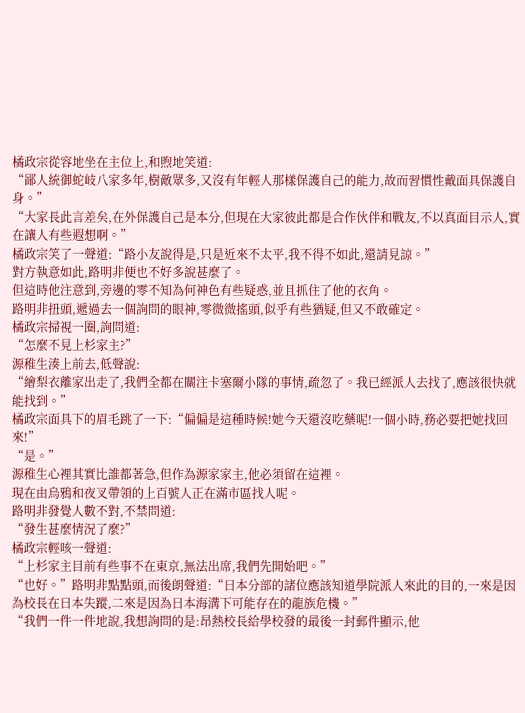橘政宗從容地坐在主位上,和煦地笑道:
“鄙人統御蛇岐八家多年,樹敵眾多,又沒有年輕人那樣保護自己的能力,故而習慣性戴面具保護自身。”
“大家長此言差矣,在外保護自己是本分,但現在大家彼此都是合作伙伴和戰友,不以真面目示人,實在讓人有些遐想啊。”
橘政宗笑了一聲道:“路小友說得是,只是近來不太平,我不得不如此,還請見諒。”
對方執意如此,路明非便也不好多說甚麼了。
但這時他注意到,旁邊的零不知為何神色有些疑惑,並且抓住了他的衣角。
路明非扭頭,遞過去一個詢問的眼神,零微微搖頭,似乎有些猶疑,但又不敢確定。
橘政宗掃視一圈,詢問道:
“怎麼不見上杉家主?”
源稚生湊上前去,低聲說:
“繪梨衣離家出走了,我們全都在關注卡塞爾小隊的事情,疏忽了。我已經派人去找了,應該很快就能找到。”
橘政宗面具下的眉毛跳了一下:“偏偏是這種時候!她今天還沒吃藥呢!一個小時,務必要把她找回來!”
“是。”
源稚生心裡其實比誰都著急,但作為源家家主,他必須留在這裡。
現在由烏鴉和夜叉帶領的上百號人正在滿市區找人呢。
路明非發覺人數不對,不禁問道:
“發生甚麼情況了麼?”
橘政宗輕咳一聲道:
“上杉家主目前有些事不在東京,無法出席,我們先開始吧。”
“也好。”路明非點點頭,而後朗聲道:“日本分部的諸位應該知道學院派人來此的目的,一來是因為校長在日本失蹤,二來是因為日本海溝下可能存在的龍族危機。”
“我們一件一件地說,我想詢問的是:昂熱校長給學校發的最後一封郵件顯示,他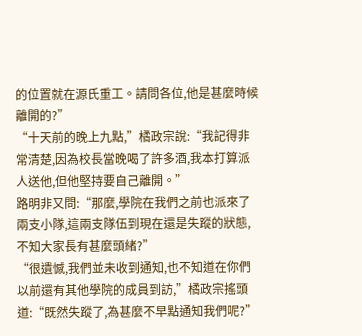的位置就在源氏重工。請問各位,他是甚麼時候離開的?”
“十天前的晚上九點,”橘政宗說:“我記得非常清楚,因為校長當晚喝了許多酒,我本打算派人送他,但他堅持要自己離開。”
路明非又問:“那麼,學院在我們之前也派來了兩支小隊,這兩支隊伍到現在還是失蹤的狀態,不知大家長有甚麼頭緒?”
“很遺憾,我們並未收到通知,也不知道在你們以前還有其他學院的成員到訪,”橘政宗搖頭道:“既然失蹤了,為甚麼不早點通知我們呢?”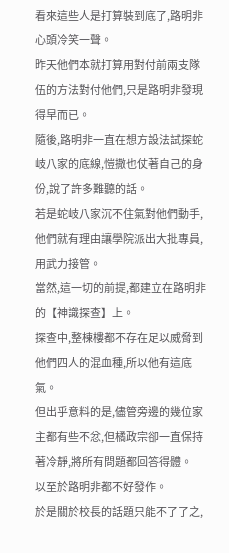看來這些人是打算裝到底了,路明非心頭冷笑一聲。
昨天他們本就打算用對付前兩支隊伍的方法對付他們,只是路明非發現得早而已。
隨後,路明非一直在想方設法試探蛇岐八家的底線,愷撒也仗著自己的身份,說了許多難聽的話。
若是蛇岐八家沉不住氣對他們動手,他們就有理由讓學院派出大批專員,用武力接管。
當然,這一切的前提,都建立在路明非的【神識探查】上。
探查中,整棟樓都不存在足以威脅到他們四人的混血種,所以他有這底氣。
但出乎意料的是,儘管旁邊的幾位家主都有些不忿,但橘政宗卻一直保持著冷靜,將所有問題都回答得體。
以至於路明非都不好發作。
於是關於校長的話題只能不了了之,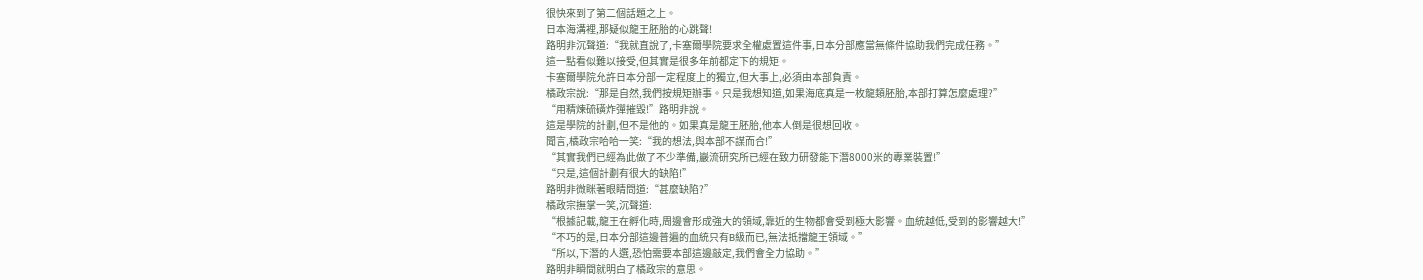很快來到了第二個話題之上。
日本海溝裡,那疑似龍王胚胎的心跳聲!
路明非沉聲道:“我就直說了,卡塞爾學院要求全權處置這件事,日本分部應當無條件協助我們完成任務。”
這一點看似難以接受,但其實是很多年前都定下的規矩。
卡塞爾學院允許日本分部一定程度上的獨立,但大事上,必須由本部負責。
橘政宗說:“那是自然,我們按規矩辦事。只是我想知道,如果海底真是一枚龍類胚胎,本部打算怎麼處理?”
“用精煉硫磺炸彈摧毀!”路明非說。
這是學院的計劃,但不是他的。如果真是龍王胚胎,他本人倒是很想回收。
聞言,橘政宗哈哈一笑:“我的想法,與本部不謀而合!”
“其實我們已經為此做了不少準備,巖流研究所已經在致力研發能下潛8000米的專業裝置!”
“只是,這個計劃有很大的缺陷!”
路明非微眯著眼睛問道:“甚麼缺陷?”
橘政宗撫掌一笑,沉聲道:
“根據記載,龍王在孵化時,周邊會形成強大的領域,靠近的生物都會受到極大影響。血統越低,受到的影響越大!”
“不巧的是,日本分部這邊普遍的血統只有B級而已,無法抵擋龍王領域。”
“所以,下潛的人選,恐怕需要本部這邊敲定,我們會全力協助。”
路明非瞬間就明白了橘政宗的意思。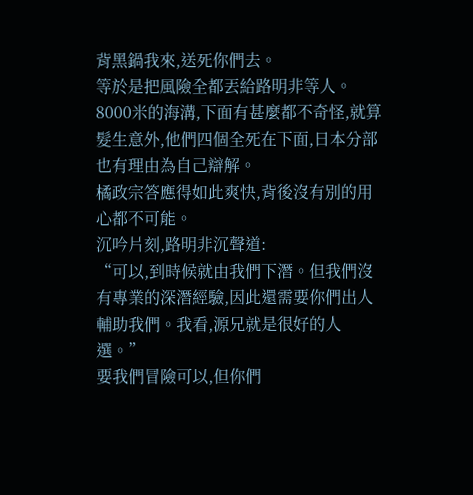背黑鍋我來,送死你們去。
等於是把風險全都丟給路明非等人。
8000米的海溝,下面有甚麼都不奇怪,就算髮生意外,他們四個全死在下面,日本分部也有理由為自己辯解。
橘政宗答應得如此爽快,背後沒有別的用心都不可能。
沉吟片刻,路明非沉聲道:
“可以,到時候就由我們下潛。但我們沒有專業的深潛經驗,因此還需要你們出人輔助我們。我看,源兄就是很好的人選。”
要我們冒險可以,但你們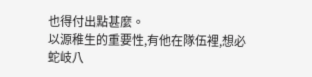也得付出點甚麼。
以源稚生的重要性,有他在隊伍裡,想必蛇岐八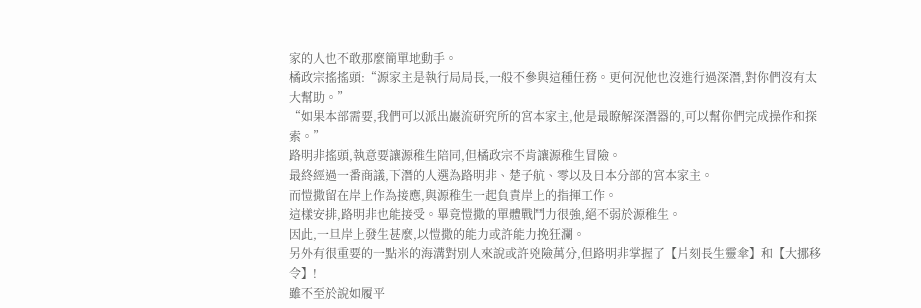家的人也不敢那麼簡單地動手。
橘政宗搖搖頭:“源家主是執行局局長,一般不參與這種任務。更何況他也沒進行過深潛,對你們沒有太大幫助。”
“如果本部需要,我們可以派出巖流研究所的宮本家主,他是最瞭解深潛器的,可以幫你們完成操作和探索。”
路明非搖頭,執意要讓源稚生陪同,但橘政宗不肯讓源稚生冒險。
最終經過一番商議,下潛的人選為路明非、楚子航、零以及日本分部的宮本家主。
而愷撒留在岸上作為接應,與源稚生一起負責岸上的指揮工作。
這樣安排,路明非也能接受。畢竟愷撒的單體戰鬥力很強,絕不弱於源稚生。
因此,一旦岸上發生甚麼,以愷撒的能力或許能力挽狂瀾。
另外有很重要的一點米的海溝對別人來說或許兇險萬分,但路明非掌握了【片刻長生靈傘】和【大挪移令】!
雖不至於說如履平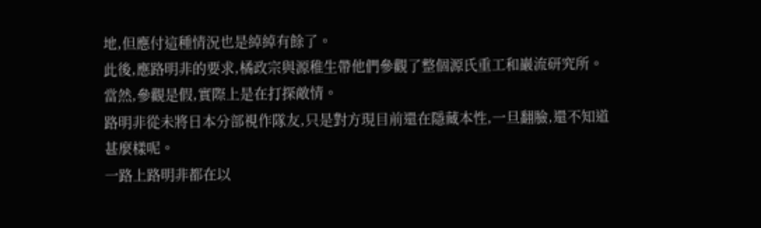地,但應付這種情況也是綽綽有餘了。
此後,應路明非的要求,橘政宗與源稚生帶他們參觀了整個源氏重工和巖流研究所。
當然,參觀是假,實際上是在打探敵情。
路明非從未將日本分部視作隊友,只是對方現目前還在隱藏本性,一旦翻臉,還不知道甚麼樣呢。
一路上路明非都在以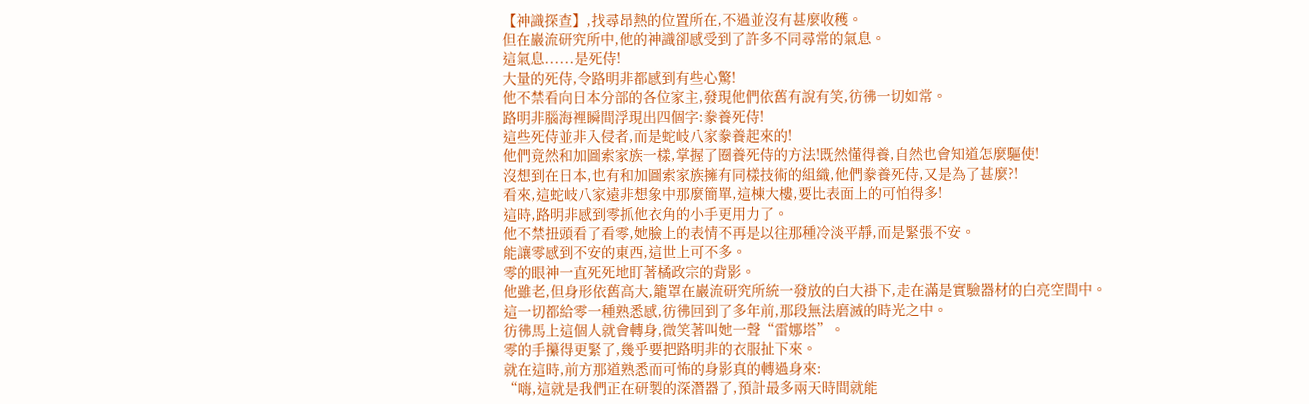【神識探查】,找尋昂熱的位置所在,不過並沒有甚麼收穫。
但在巖流研究所中,他的神識卻感受到了許多不同尋常的氣息。
這氣息......是死侍!
大量的死侍,令路明非都感到有些心驚!
他不禁看向日本分部的各位家主,發現他們依舊有說有笑,彷彿一切如常。
路明非腦海裡瞬間浮現出四個字:豢養死侍!
這些死侍並非入侵者,而是蛇岐八家豢養起來的!
他們竟然和加圖索家族一樣,掌握了圈養死侍的方法!既然懂得養,自然也會知道怎麼驅使!
沒想到在日本,也有和加圖索家族擁有同樣技術的組織,他們豢養死侍,又是為了甚麼?!
看來,這蛇岐八家遠非想象中那麼簡單,這棟大樓,要比表面上的可怕得多!
這時,路明非感到零抓他衣角的小手更用力了。
他不禁扭頭看了看零,她臉上的表情不再是以往那種冷淡平靜,而是緊張不安。
能讓零感到不安的東西,這世上可不多。
零的眼神一直死死地盯著橘政宗的背影。
他雖老,但身形依舊高大,籠罩在巖流研究所統一發放的白大褂下,走在滿是實驗器材的白亮空間中。
這一切都給零一種熟悉感,彷彿回到了多年前,那段無法磨滅的時光之中。
彷彿馬上這個人就會轉身,微笑著叫她一聲“雷娜塔”。
零的手攥得更緊了,幾乎要把路明非的衣服扯下來。
就在這時,前方那道熟悉而可怖的身影真的轉過身來:
“嗨,這就是我們正在研製的深潛器了,預計最多兩天時間就能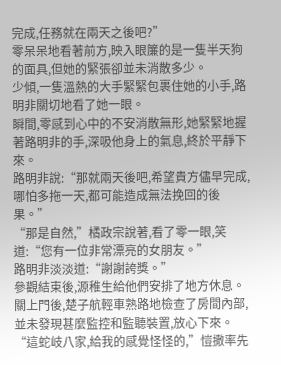完成,任務就在兩天之後吧?”
零呆呆地看著前方,映入眼簾的是一隻半天狗的面具,但她的緊張卻並未消散多少。
少傾,一隻溫熱的大手緊緊包裹住她的小手,路明非關切地看了她一眼。
瞬間,零感到心中的不安消散無形,她緊緊地握著路明非的手,深吸他身上的氣息,終於平靜下來。
路明非說:“那就兩天後吧,希望貴方儘早完成,哪怕多拖一天,都可能造成無法挽回的後果。”
“那是自然,”橘政宗說著,看了零一眼,笑道:“您有一位非常漂亮的女朋友。”
路明非淡淡道:“謝謝誇獎。”
參觀結束後,源稚生給他們安排了地方休息。
關上門後,楚子航輕車熟路地檢查了房間內部,並未發現甚麼監控和監聽裝置,放心下來。
“這蛇岐八家,給我的感覺怪怪的,”愷撒率先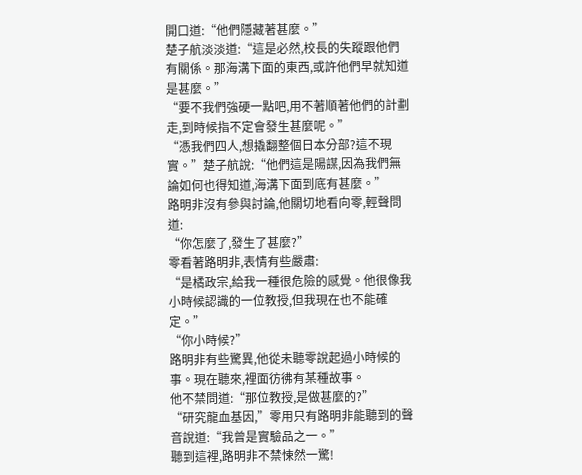開口道:“他們隱藏著甚麼。”
楚子航淡淡道:“這是必然,校長的失蹤跟他們有關係。那海溝下面的東西,或許他們早就知道是甚麼。”
“要不我們強硬一點吧,用不著順著他們的計劃走,到時候指不定會發生甚麼呢。”
“憑我們四人,想撬翻整個日本分部?這不現實。”楚子航說:“他們這是陽謀,因為我們無論如何也得知道,海溝下面到底有甚麼。”
路明非沒有參與討論,他關切地看向零,輕聲問道:
“你怎麼了,發生了甚麼?”
零看著路明非,表情有些嚴肅:
“是橘政宗,給我一種很危險的感覺。他很像我小時候認識的一位教授,但我現在也不能確定。”
“你小時候?”
路明非有些驚異,他從未聽零說起過小時候的事。現在聽來,裡面彷彿有某種故事。
他不禁問道:“那位教授,是做甚麼的?”
“研究龍血基因,”零用只有路明非能聽到的聲音說道:“我曾是實驗品之一。”
聽到這裡,路明非不禁悚然一驚!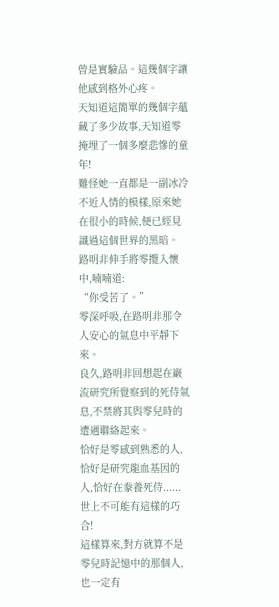曾是實驗品。這幾個字讓他感到格外心疼。
天知道這簡單的幾個字蘊藏了多少故事,天知道零掩埋了一個多麼悲慘的童年!
難怪她一直都是一副冰冷不近人情的模樣,原來她在很小的時候,便已經見識過這個世界的黑暗。
路明非伸手將零攬入懷中,喃喃道:
“你受苦了。”
零深呼吸,在路明非那令人安心的氣息中平靜下來。
良久,路明非回想起在巖流研究所覺察到的死侍氣息,不禁將其與零兒時的遭遇聯絡起來。
恰好是零感到熟悉的人,恰好是研究龍血基因的人,恰好在豢養死侍......
世上不可能有這樣的巧合!
這樣算來,對方就算不是零兒時記憶中的那個人,也一定有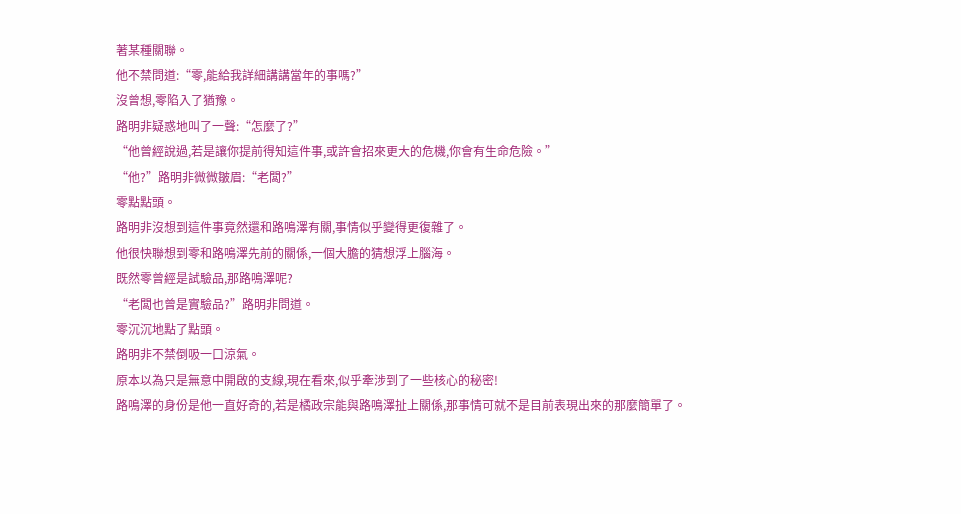著某種關聯。
他不禁問道:“零,能給我詳細講講當年的事嗎?”
沒曾想,零陷入了猶豫。
路明非疑惑地叫了一聲:“怎麼了?”
“他曾經說過,若是讓你提前得知這件事,或許會招來更大的危機,你會有生命危險。”
“他?”路明非微微皺眉:“老闆?”
零點點頭。
路明非沒想到這件事竟然還和路鳴澤有關,事情似乎變得更復雜了。
他很快聯想到零和路鳴澤先前的關係,一個大膽的猜想浮上腦海。
既然零曾經是試驗品,那路鳴澤呢?
“老闆也曾是實驗品?”路明非問道。
零沉沉地點了點頭。
路明非不禁倒吸一口涼氣。
原本以為只是無意中開啟的支線,現在看來,似乎牽涉到了一些核心的秘密!
路鳴澤的身份是他一直好奇的,若是橘政宗能與路鳴澤扯上關係,那事情可就不是目前表現出來的那麼簡單了。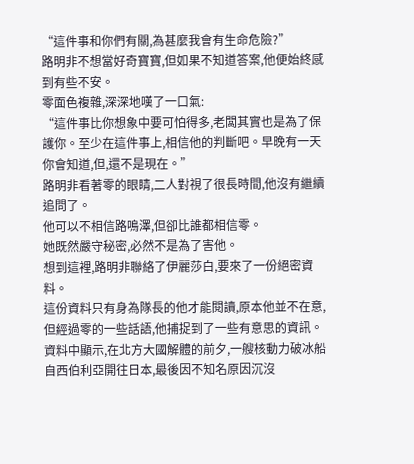“這件事和你們有關,為甚麼我會有生命危險?”
路明非不想當好奇寶寶,但如果不知道答案,他便始終感到有些不安。
零面色複雜,深深地嘆了一口氣:
“這件事比你想象中要可怕得多,老闆其實也是為了保護你。至少在這件事上,相信他的判斷吧。早晚有一天你會知道,但,還不是現在。”
路明非看著零的眼睛,二人對視了很長時間,他沒有繼續追問了。
他可以不相信路鳴澤,但卻比誰都相信零。
她既然嚴守秘密,必然不是為了害他。
想到這裡,路明非聯絡了伊麗莎白,要來了一份絕密資料。
這份資料只有身為隊長的他才能閱讀,原本他並不在意,但經過零的一些話語,他捕捉到了一些有意思的資訊。
資料中顯示,在北方大國解體的前夕,一艘核動力破冰船自西伯利亞開往日本,最後因不知名原因沉沒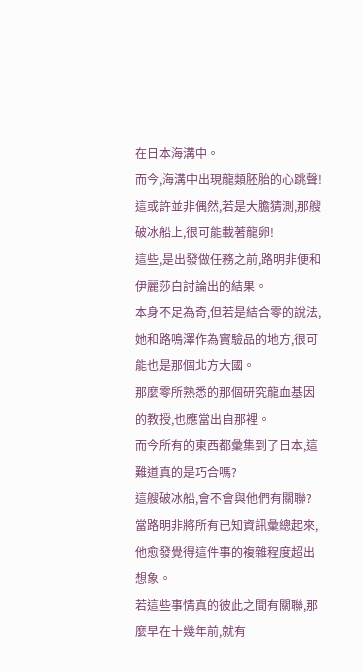在日本海溝中。
而今,海溝中出現龍類胚胎的心跳聲!
這或許並非偶然,若是大膽猜測,那艘破冰船上,很可能載著龍卵!
這些,是出發做任務之前,路明非便和伊麗莎白討論出的結果。
本身不足為奇,但若是結合零的說法,她和路鳴澤作為實驗品的地方,很可能也是那個北方大國。
那麼零所熟悉的那個研究龍血基因的教授,也應當出自那裡。
而今所有的東西都彙集到了日本,這難道真的是巧合嗎?
這艘破冰船,會不會與他們有關聯?
當路明非將所有已知資訊彙總起來,他愈發覺得這件事的複雜程度超出想象。
若這些事情真的彼此之間有關聯,那麼早在十幾年前,就有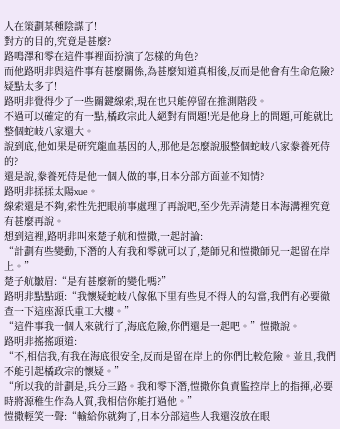人在策劃某種陰謀了!
對方的目的,究竟是甚麼?
路鳴澤和零在這件事裡面扮演了怎樣的角色?
而他路明非與這件事有甚麼關係,為甚麼知道真相後,反而是他會有生命危險?
疑點太多了!
路明非覺得少了一些關鍵線索,現在也只能停留在推測階段。
不過可以確定的有一點,橘政宗此人絕對有問題!光是他身上的問題,可能就比整個蛇岐八家還大。
說到底,他如果是研究龍血基因的人,那他是怎麼說服整個蛇岐八家豢養死侍的?
還是說,豢養死侍是他一個人做的事,日本分部方面並不知情?
路明非揉揉太陽xue。
線索還是不夠,索性先把眼前事處理了再說吧,至少先弄清楚日本海溝裡究竟有甚麼再說。
想到這裡,路明非叫來楚子航和愷撒,一起討論:
“計劃有些變動,下潛的人有我和零就可以了,楚師兄和愷撒師兄一起留在岸上。”
楚子航皺眉:“是有甚麼新的變化嗎?”
路明非點點頭:“我懷疑蛇岐八傢俬下里有些見不得人的勾當,我們有必要徹查一下這座源氏重工大樓。”
“這件事我一個人來就行了,海底危險,你們還是一起吧。”愷撒說。
路明非搖搖頭道:
“不,相信我,有我在海底很安全,反而是留在岸上的你們比較危險。並且,我們不能引起橘政宗的懷疑。”
“所以我的計劃是,兵分三路。我和零下潛,愷撒你負責監控岸上的指揮,必要時將源稚生作為人質,我相信你能打過他。”
愷撒輕笑一聲:“輸給你就夠了,日本分部這些人我還沒放在眼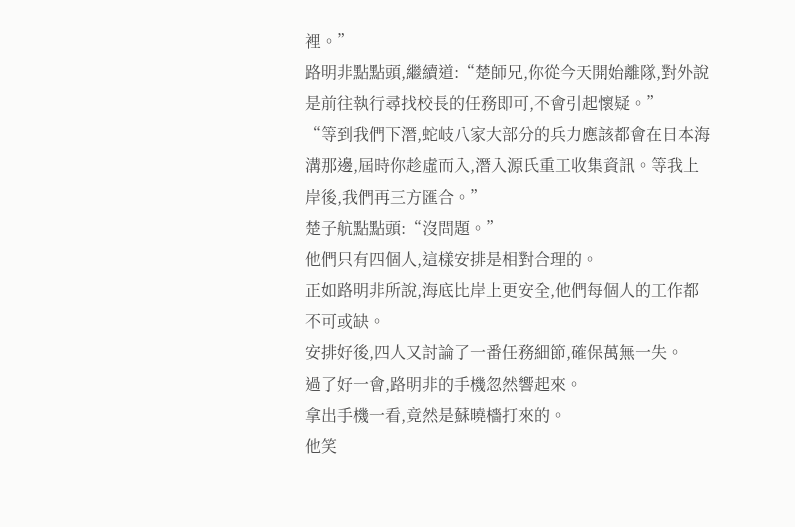裡。”
路明非點點頭,繼續道:“楚師兄,你從今天開始離隊,對外說是前往執行尋找校長的任務即可,不會引起懷疑。”
“等到我們下潛,蛇岐八家大部分的兵力應該都會在日本海溝那邊,屆時你趁虛而入,潛入源氏重工收集資訊。等我上岸後,我們再三方匯合。”
楚子航點點頭:“沒問題。”
他們只有四個人,這樣安排是相對合理的。
正如路明非所說,海底比岸上更安全,他們每個人的工作都不可或缺。
安排好後,四人又討論了一番任務細節,確保萬無一失。
過了好一會,路明非的手機忽然響起來。
拿出手機一看,竟然是蘇曉檣打來的。
他笑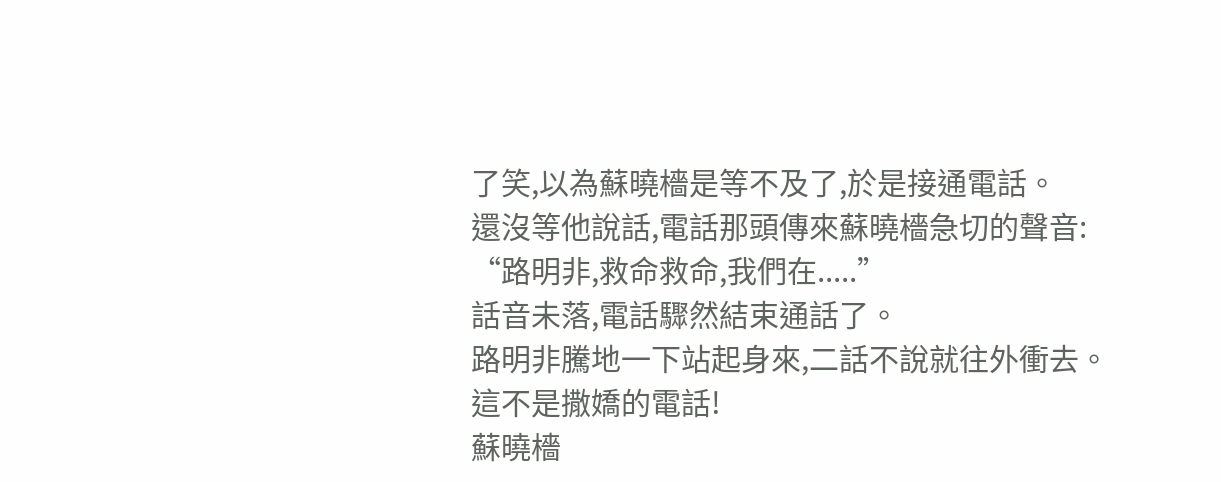了笑,以為蘇曉檣是等不及了,於是接通電話。
還沒等他說話,電話那頭傳來蘇曉檣急切的聲音:
“路明非,救命救命,我們在.....”
話音未落,電話驟然結束通話了。
路明非騰地一下站起身來,二話不說就往外衝去。
這不是撒嬌的電話!
蘇曉檣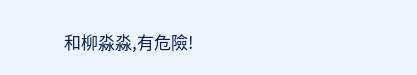和柳淼淼,有危險!